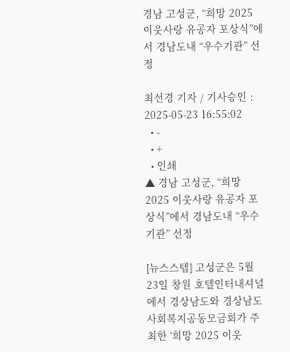경남 고성군, “희망 2025 이웃사랑 유공자 포상식”에서 경남도내 “우수기관” 선정

최선경 기자 / 기사승인 : 2025-05-23 16:55:02
  • -
  • +
  • 인쇄
▲ 경남 고성군, “희망 2025 이웃사랑 유공자 포상식”에서 경남도내 “우수기관” 선정

[뉴스스텝] 고성군은 5월 23일 창원 호텔인터내셔널에서 경상남도와 경상남도사회복지공동모금회가 주최한 ‘희망 2025 이웃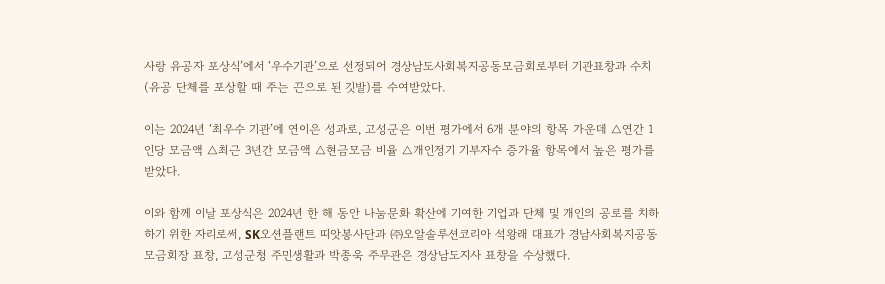사랑 유공자 포상식’에서 ‘우수기관’으로 선정되어 경상남도사회복지공동모금회로부터 기관표창과 수치(유공 단체를 포상할 때 주는 끈으로 된 깃발)를 수여받았다.

이는 2024년 ‘최우수 기관’에 연이은 성과로, 고성군은 이번 평가에서 6개 분야의 항목 가운데 △연간 1인당 모금액 △최근 3년간 모금액 △현금모금 비율 △개인정기 기부자수 증가율 항목에서 높은 평가를 받았다.

이와 함께 이날 포상식은 2024년 한 해 동안 나눔문화 확산에 기여한 기업과 단체 및 개인의 공로를 치하하기 위한 자리로써, SK오션플랜트 띠앗봉사단과 ㈜오알솔루션코리아 석왕래 대표가 경남사회복지공동모금회장 표창, 고성군청 주민생활과 박종욱 주무관은 경상남도지사 표창을 수상했다.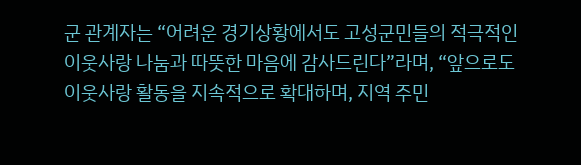군 관계자는 “어려운 경기상황에서도 고성군민들의 적극적인 이웃사랑 나눔과 따뜻한 마음에 감사드린다”라며, “앞으로도 이웃사랑 활동을 지속적으로 확대하며, 지역 주민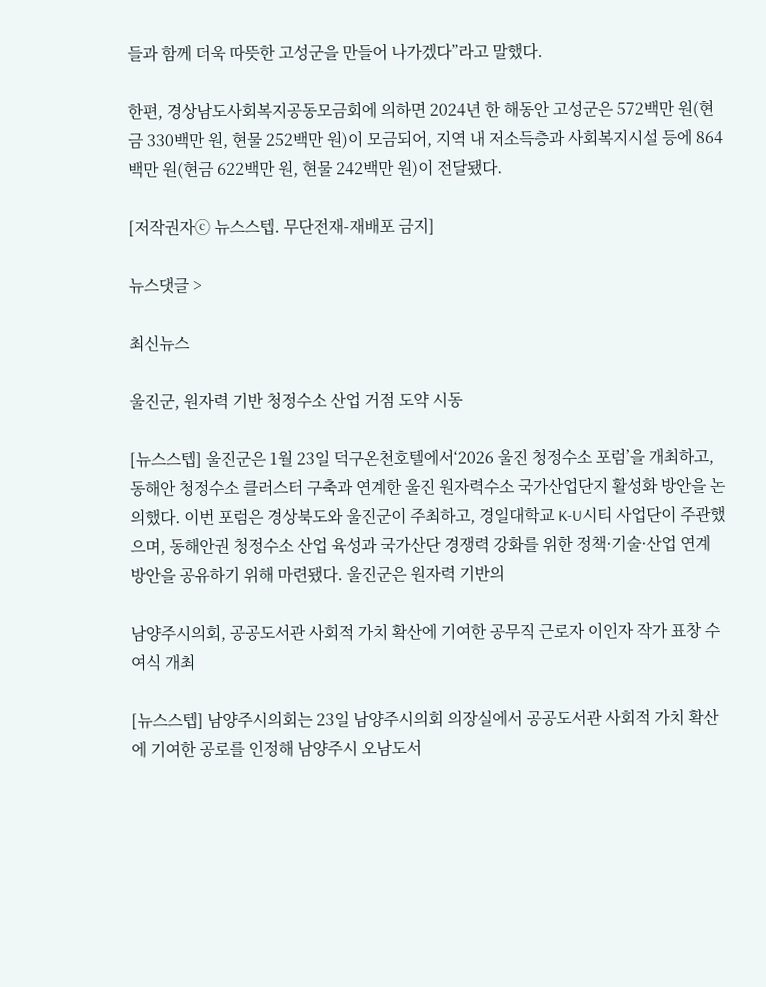들과 함께 더욱 따뜻한 고성군을 만들어 나가겠다”라고 말했다.

한편, 경상남도사회복지공동모금회에 의하면 2024년 한 해동안 고성군은 572백만 원(현금 330백만 원, 현물 252백만 원)이 모금되어, 지역 내 저소득층과 사회복지시설 등에 864백만 원(현금 622백만 원, 현물 242백만 원)이 전달됐다.

[저작권자ⓒ 뉴스스텝. 무단전재-재배포 금지]

뉴스댓글 >

최신뉴스

울진군, 원자력 기반 청정수소 산업 거점 도약 시동

[뉴스스텝] 울진군은 1월 23일 덕구온천호텔에서‘2026 울진 청정수소 포럼’을 개최하고, 동해안 청정수소 클러스터 구축과 연계한 울진 원자력수소 국가산업단지 활성화 방안을 논의했다. 이번 포럼은 경상북도와 울진군이 주최하고, 경일대학교 K-U시티 사업단이 주관했으며, 동해안권 청정수소 산업 육성과 국가산단 경쟁력 강화를 위한 정책·기술·산업 연계 방안을 공유하기 위해 마련됐다. 울진군은 원자력 기반의

남양주시의회, 공공도서관 사회적 가치 확산에 기여한 공무직 근로자 이인자 작가 표창 수여식 개최

[뉴스스텝] 남양주시의회는 23일 남양주시의회 의장실에서 공공도서관 사회적 가치 확산에 기여한 공로를 인정해 남양주시 오남도서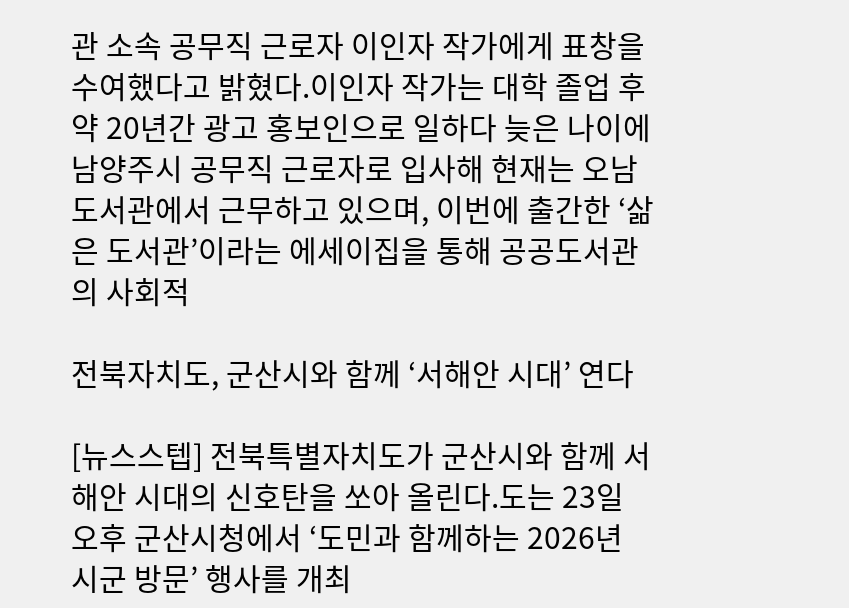관 소속 공무직 근로자 이인자 작가에게 표창을 수여했다고 밝혔다.이인자 작가는 대학 졸업 후 약 20년간 광고 홍보인으로 일하다 늦은 나이에 남양주시 공무직 근로자로 입사해 현재는 오남도서관에서 근무하고 있으며, 이번에 출간한 ‘삶은 도서관’이라는 에세이집을 통해 공공도서관의 사회적

전북자치도, 군산시와 함께 ‘서해안 시대’ 연다

[뉴스스텝] 전북특별자치도가 군산시와 함께 서해안 시대의 신호탄을 쏘아 올린다.도는 23일 오후 군산시청에서 ‘도민과 함께하는 2026년 시군 방문’ 행사를 개최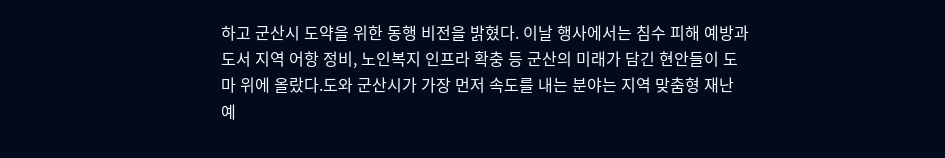하고 군산시 도약을 위한 동행 비전을 밝혔다. 이날 행사에서는 침수 피해 예방과 도서 지역 어항 정비, 노인복지 인프라 확충 등 군산의 미래가 담긴 현안들이 도마 위에 올랐다.도와 군산시가 가장 먼저 속도를 내는 분야는 지역 맞춤형 재난 예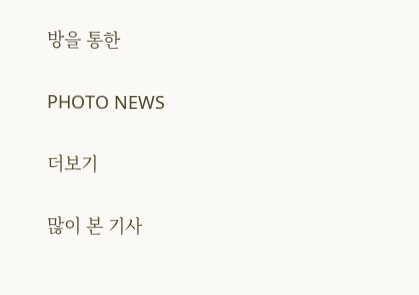방을 통한

PHOTO NEWS

더보기

많이 본 기사